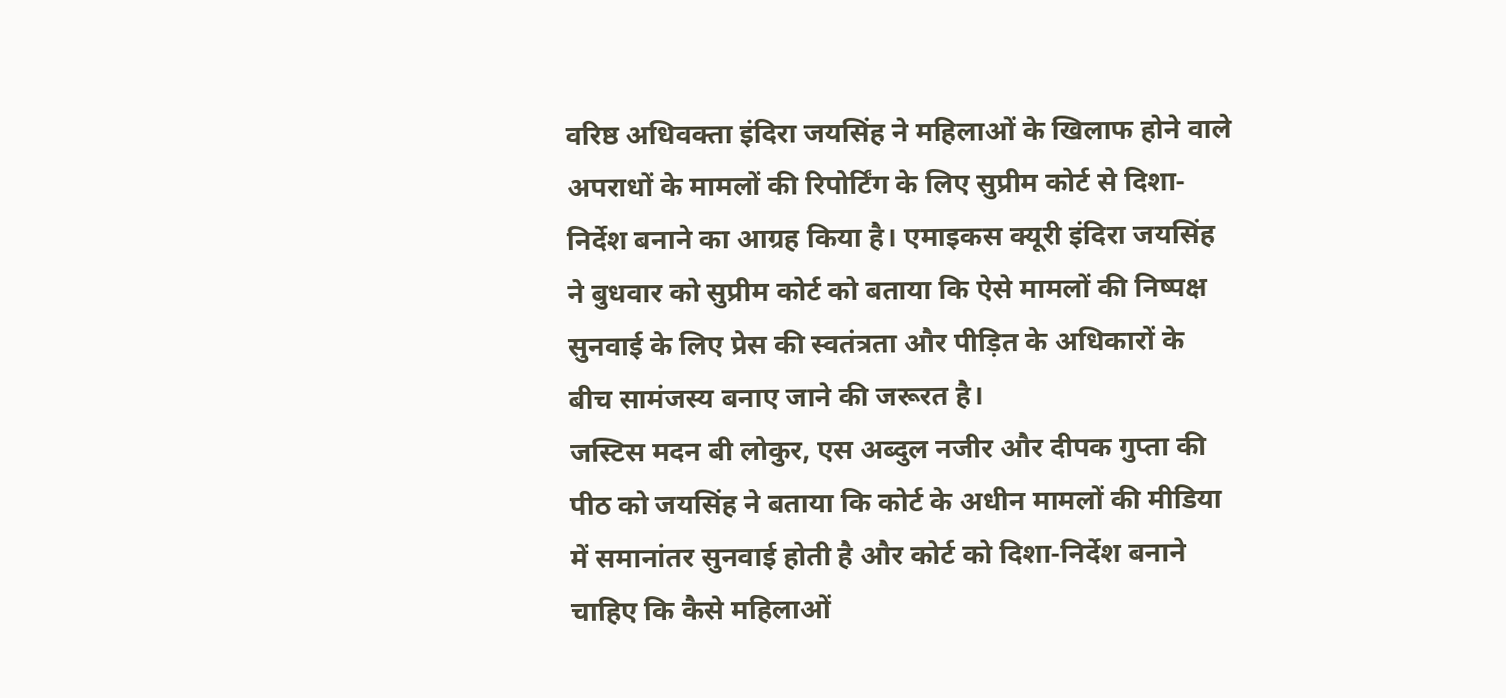वरिष्ठ अधिवक्ता इंदिरा जयसिंह ने महिलाओं के खिलाफ होने वाले अपराधों के मामलों की रिपोर्टिंग के लिए सुप्रीम कोर्ट से दिशा-निर्देश बनाने का आग्रह किया है। एमाइकस क्यूरी इंदिरा जयसिंह ने बुधवार को सुप्रीम कोर्ट को बताया कि ऐसे मामलों की निष्पक्ष सुनवाई के लिए प्रेस की स्वतंत्रता और पीड़ित के अधिकारों के बीच सामंजस्य बनाए जाने की जरूरत है।
जस्टिस मदन बी लोकुर, एस अब्दुल नजीर और दीपक गुप्ता की पीठ को जयसिंह ने बताया कि कोर्ट के अधीन मामलों की मीडिया में समानांतर सुनवाई होती है और कोर्ट को दिशा-निर्देश बनाने चाहिए कि कैसे महिलाओं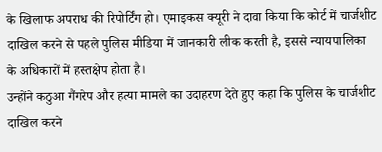के खिलाफ अपराध की रिपोर्टिंग हो। एमाइकस क्यूरी ने दावा किया कि कोर्ट में चार्जशीट दाखिल करने से पहले पुलिस मीडिया में जानकारी लीक करती है, इससे न्यायपालिका के अधिकारों में हस्तक्षेप होता है।
उन्होंने कठुआ गैंगरेप और हत्या मामले का उदाहरण देते हुए कहा कि पुलिस के चार्जशीट दाखिल करने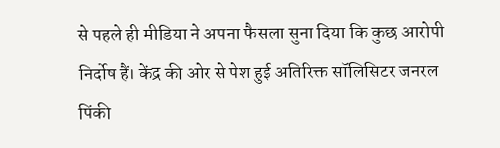से पहले ही मीडिया ने अपना फैसला सुना दिया कि कुछ आरोपी निर्दोष हैं। केंद्र की ओर से पेश हुई अतिरिक्त सॉलिसिटर जनरल पिंकी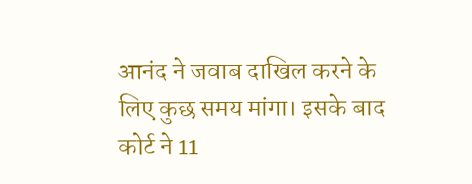आनंद ने जवाब दाखिल करने के लिए कुछ समय मांगा। इसके बाद कोर्ट ने 11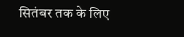सितंबर तक के लिए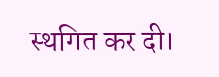स्थगित कर दी।